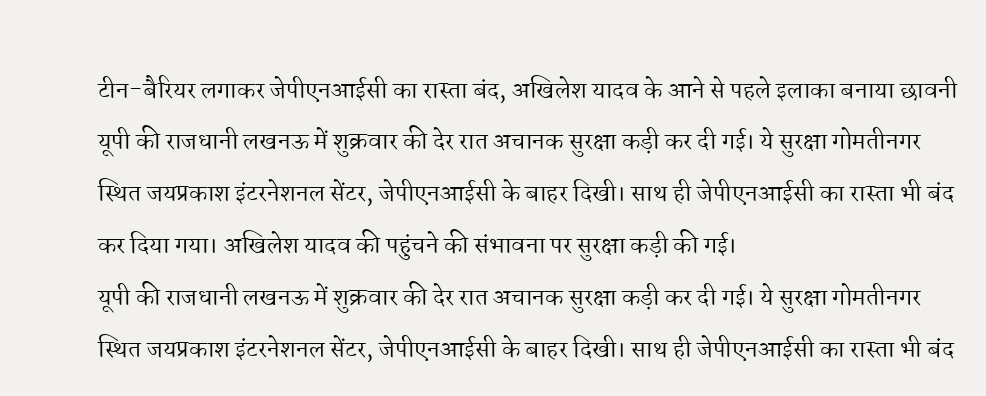टीन-बैरियर लगाकर जेपीएनआईसी का रास्ता बंद, अखिलेश यादव के आने से पहले इलाका बनाया छावनी
यूपी की राजधानी लखनऊ में शुक्रवार की देर रात अचानक सुरक्षा कड़ी कर दी गई। ये सुरक्षा गोमतीनगर स्थित जयप्रकाश इंटरनेशनल सेंटर, जेपीएनआईसी के बाहर दिखी। साथ ही जेपीएनआईसी का रास्ता भी बंद कर दिया गया। अखिलेश यादव की पहुंचने की संभावना पर सुरक्षा कड़ी की गई।
यूपी की राजधानी लखनऊ में शुक्रवार की देर रात अचानक सुरक्षा कड़ी कर दी गई। ये सुरक्षा गोमतीनगर स्थित जयप्रकाश इंटरनेशनल सेंटर, जेपीएनआईसी के बाहर दिखी। साथ ही जेपीएनआईसी का रास्ता भी बंद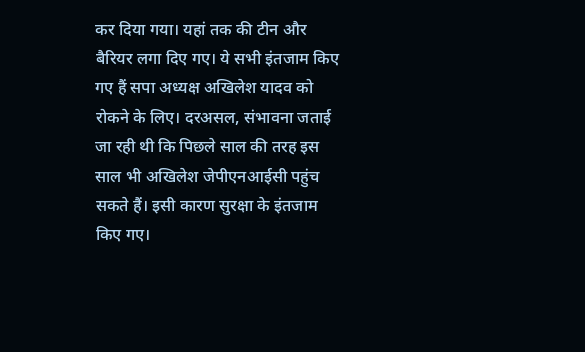कर दिया गया। यहां तक की टीन और बैरियर लगा दिए गए। ये सभी इंतजाम किए गए हैं सपा अध्यक्ष अखिलेश यादव को रोकने के लिए। दरअसल, संभावना जताई जा रही थी कि पिछले साल की तरह इस साल भी अखिलेश जेपीएनआईसी पहुंच सकते हैं। इसी कारण सुरक्षा के इंतजाम किए गए।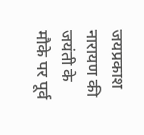जयप्रकाश नारायण की जयंती के मौके पर पूर्व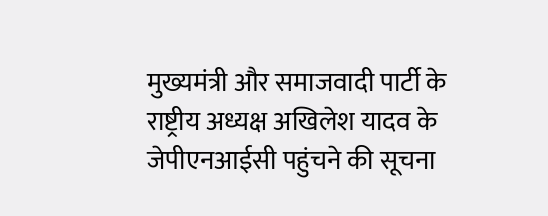मुख्यमंत्री और समाजवादी पार्टी के राष्ट्रीय अध्यक्ष अखिलेश यादव के जेपीएनआईसी पहुंचने की सूचना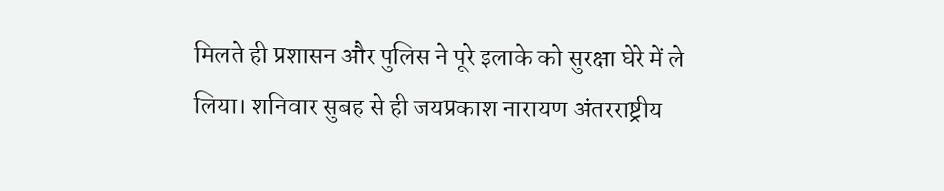मिलते ही प्रशासन और पुलिस ने पूरे इलाके को सुरक्षा घेरे में ले लिया। शनिवार सुबह से ही जयप्रकाश नारायण अंतरराष्ट्रीय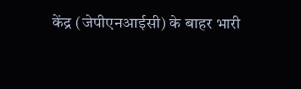केंद्र (जेपीएनआईसी) के बाहर भारी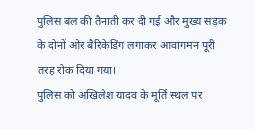पुलिस बल की तैनाती कर दी गई और मुख्य सड़क के दोनों ओर बैरिकेडिंग लगाकर आवागमन पूरी तरह रोक दिया गया।
पुलिस को अखिलेश यादव के मूर्ति स्थल पर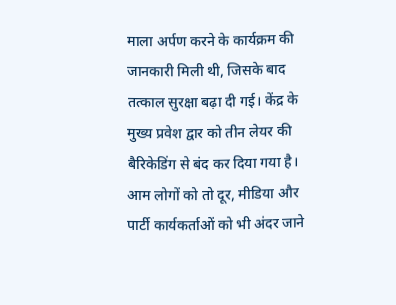माला अर्पण करने के कार्यक्रम की जानकारी मिली थी, जिसके बाद तत्काल सुरक्षा बढ़ा दी गई। केंद्र के मुख्य प्रवेश द्वार को तीन लेयर की बैरिकेडिंग से बंद कर दिया गया है। आम लोगों को तो दूर, मीडिया और पार्टी कार्यकर्ताओं को भी अंदर जाने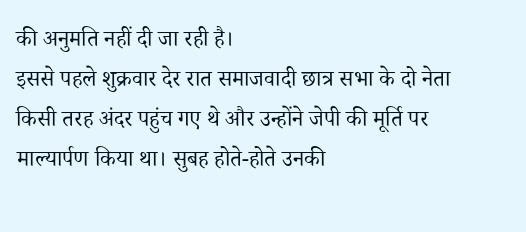की अनुमति नहीं दी जा रही है।
इससे पहले शुक्रवार देर रात समाजवादी छात्र सभा के दो नेता किसी तरह अंदर पहुंच गए थे और उन्होंने जेपी की मूर्ति पर माल्यार्पण किया था। सुबह होते-होते उनकी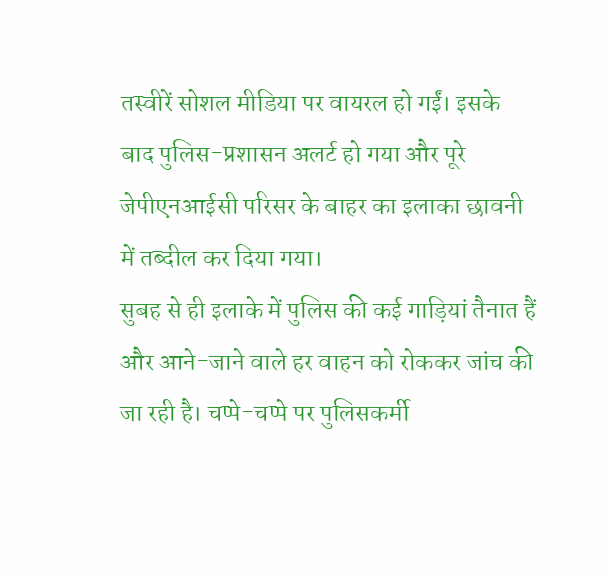तस्वीरें सोशल मीडिया पर वायरल हो गईं। इसके बाद पुलिस-प्रशासन अलर्ट हो गया और पूरे जेपीएनआईसी परिसर के बाहर का इलाका छावनी में तब्दील कर दिया गया।
सुबह से ही इलाके में पुलिस की कई गाड़ियां तैनात हैं और आने-जाने वाले हर वाहन को रोककर जांच की जा रही है। चप्पे-चप्पे पर पुलिसकर्मी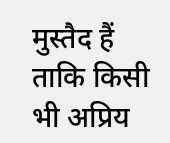मुस्तैद हैं ताकि किसी भी अप्रिय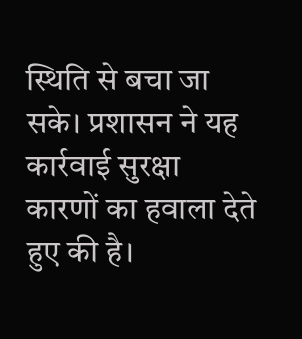स्थिति से बचा जा सके। प्रशासन ने यह कार्रवाई सुरक्षा कारणों का हवाला देते हुए की है।